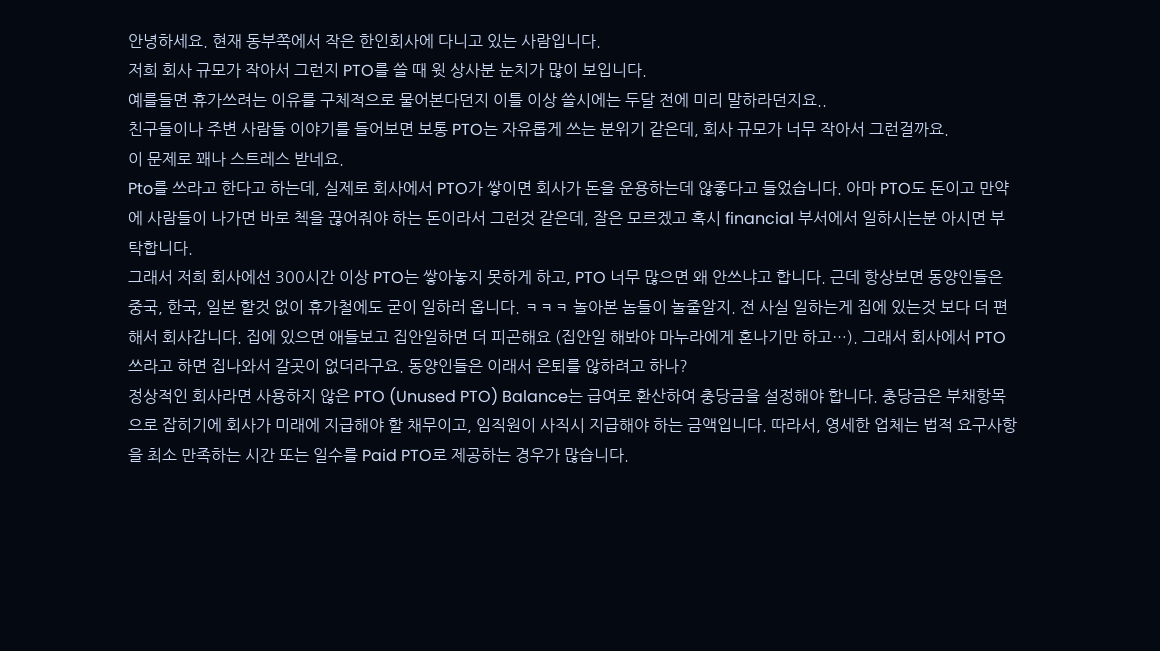안녕하세요. 현재 동부쪽에서 작은 한인회사에 다니고 있는 사람입니다.
저희 회사 규모가 작아서 그런지 PTO를 쓸 때 윗 상사분 눈치가 많이 보입니다.
예를들면 휴가쓰려는 이유를 구체적으로 물어본다던지 이틀 이상 쓸시에는 두달 전에 미리 말하라던지요..
친구들이나 주변 사람들 이야기를 들어보면 보통 PTO는 자유롭게 쓰는 분위기 같은데, 회사 규모가 너무 작아서 그런걸까요.
이 문제로 꽤나 스트레스 받네요.
Pto를 쓰라고 한다고 하는데, 실제로 회사에서 PTO가 쌓이면 회사가 돈을 운용하는데 않좋다고 들었습니다. 아마 PTO도 돈이고 만약에 사람들이 나가면 바로 첵을 끊어줘야 하는 돈이라서 그런것 같은데, 잘은 모르겠고 혹시 financial 부서에서 일하시는분 아시면 부탁합니다.
그래서 저희 회사에선 300시간 이상 PTO는 쌓아놓지 못하게 하고, PTO 너무 많으면 왜 안쓰냐고 합니다. 근데 항상보면 동양인들은 중국, 한국, 일본 할것 없이 휴가철에도 굳이 일하러 옵니다. ㅋㅋㅋ 놀아본 놈들이 놀줄알지. 전 사실 일하는게 집에 있는것 보다 더 편해서 회사갑니다. 집에 있으면 애들보고 집안일하면 더 피곤해요 (집안일 해봐야 마누라에게 혼나기만 하고…). 그래서 회사에서 PTO 쓰라고 하면 집나와서 갈곳이 없더라구요. 동양인들은 이래서 은퇴를 않하려고 하나?
정상적인 회사라면 사용하지 않은 PTO (Unused PTO) Balance는 급여로 환산하여 충당금을 설정해야 합니다. 충당금은 부채항목으로 잡히기에 회사가 미래에 지급해야 할 채무이고, 임직원이 사직시 지급해야 하는 금액입니다. 따라서, 영세한 업체는 법적 요구사항을 최소 만족하는 시간 또는 일수를 Paid PTO로 제공하는 경우가 많습니다.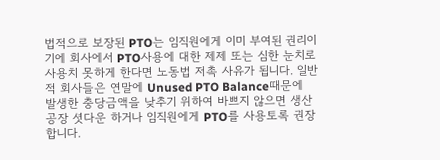법적으로 보장된 PTO는 임직원에게 이미 부여된 권리이기에 회사에서 PTO사용에 대한 제제 또는 심한 눈치로 사용치 못하게 한다면 노동법 저촉 사유가 됩니다. 일반적 회사들은 연말에 Unused PTO Balance때문에 발생한 충당금액을 낮추기 위하여 바쁘지 않으면 생산공장 셧다운 하거나 임직원에게 PTO를 사용토록 권장 합니다.